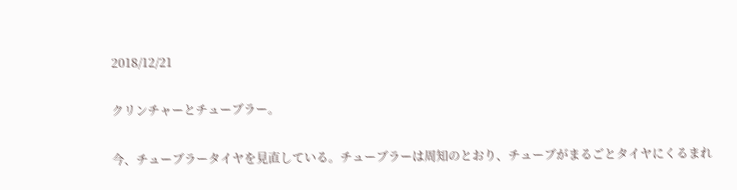2018/12/21

クリンチャーとチューブラー。

今、チューブラータイヤを見直している。チューブラーは周知のとおり、チューブがまるごとタイヤにくるまれ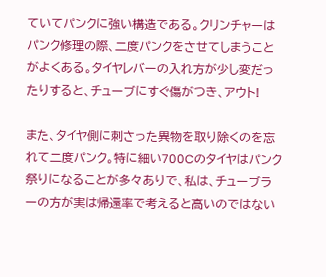ていてパンクに強い構造である。クリンチャーはパンク修理の際、二度パンクをさせてしまうことがよくある。タイヤレバーの入れ方が少し変だったりすると、チューブにすぐ傷がつき、アウト!

また、タイヤ側に刺さった異物を取り除くのを忘れて二度パンク。特に細い700Cのタイヤはパンク祭りになることが多々ありで、私は、チューブラーの方が実は帰還率で考えると高いのではない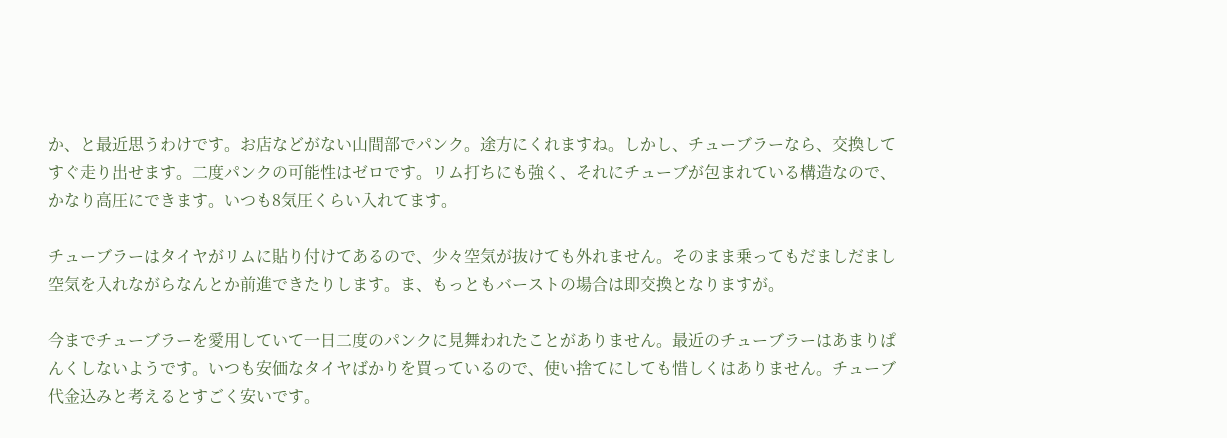か、と最近思うわけです。お店などがない山間部でパンク。途方にくれますね。しかし、チューブラーなら、交換してすぐ走り出せます。二度パンクの可能性はゼロです。リム打ちにも強く、それにチューブが包まれている構造なので、かなり高圧にできます。いつも8気圧くらい入れてます。

チューブラーはタイヤがリムに貼り付けてあるので、少々空気が抜けても外れません。そのまま乗ってもだましだまし空気を入れながらなんとか前進できたりします。ま、もっともバーストの場合は即交換となりますが。

今までチューブラーを愛用していて一日二度のパンクに見舞われたことがありません。最近のチューブラーはあまりぱんくしないようです。いつも安価なタイヤばかりを買っているので、使い捨てにしても惜しくはありません。チューブ代金込みと考えるとすごく安いです。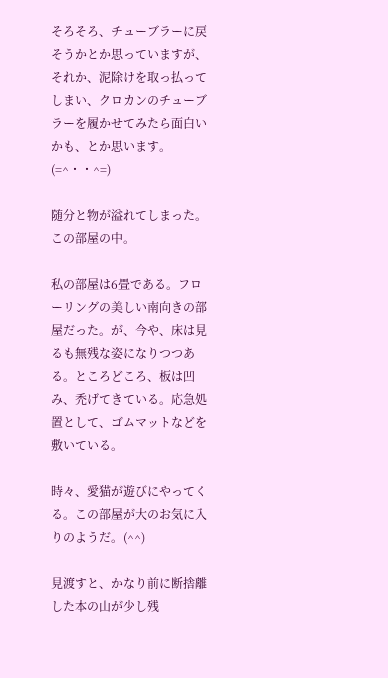そろそろ、チューブラーに戻そうかとか思っていますが、それか、泥除けを取っ払ってしまい、クロカンのチューブラーを履かせてみたら面白いかも、とか思います。
(=^・・^=)

随分と物が溢れてしまった。この部屋の中。

私の部屋は6畳である。フローリングの美しい南向きの部屋だった。が、今や、床は見るも無残な姿になりつつある。ところどころ、板は凹み、禿げてきている。応急処置として、ゴムマットなどを敷いている。

時々、愛猫が遊びにやってくる。この部屋が大のお気に入りのようだ。(^^)

見渡すと、かなり前に断捨離した本の山が少し残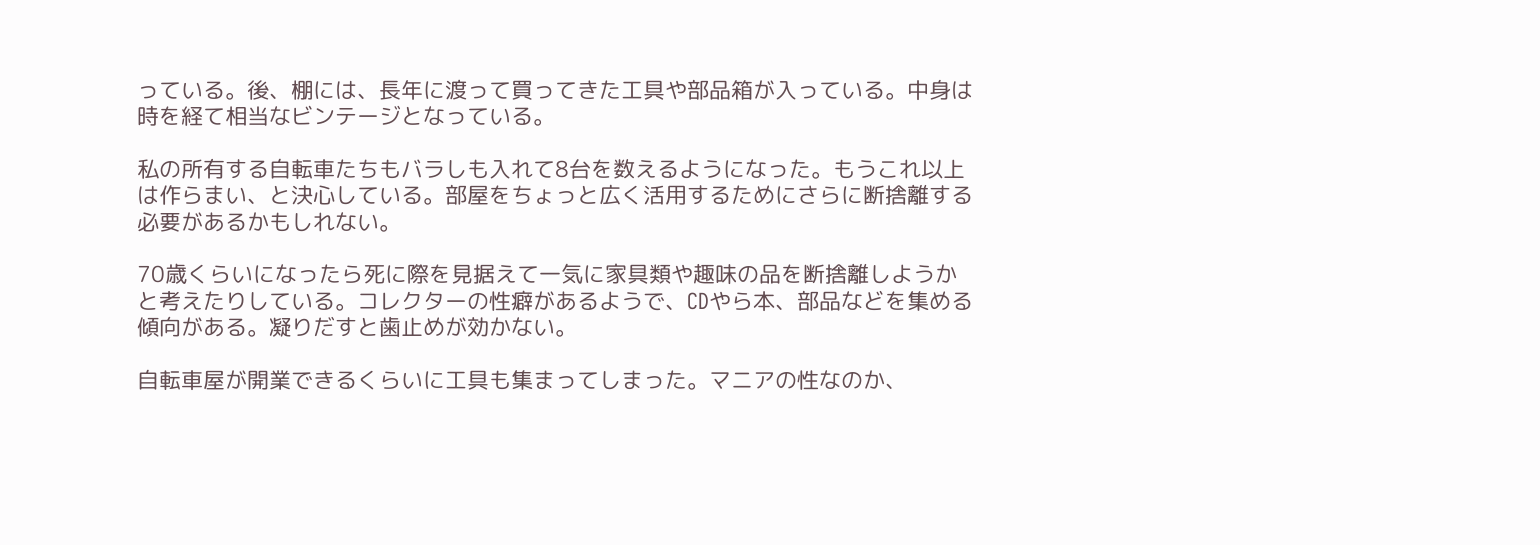っている。後、棚には、長年に渡って買ってきた工具や部品箱が入っている。中身は時を経て相当なビンテージとなっている。

私の所有する自転車たちもバラしも入れて8台を数えるようになった。もうこれ以上は作らまい、と決心している。部屋をちょっと広く活用するためにさらに断捨離する必要があるかもしれない。

70歳くらいになったら死に際を見据えて一気に家具類や趣味の品を断捨離しようかと考えたりしている。コレクターの性癖があるようで、CDやら本、部品などを集める傾向がある。凝りだすと歯止めが効かない。

自転車屋が開業できるくらいに工具も集まってしまった。マニアの性なのか、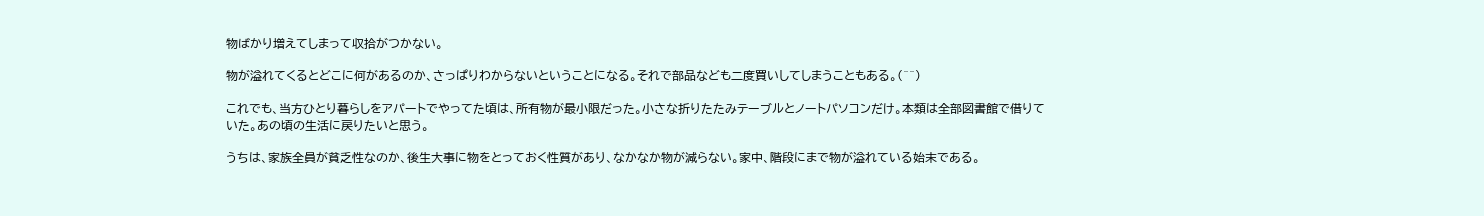物ばかり増えてしまって収拾がつかない。

物が溢れてくるとどこに何があるのか、さっぱりわからないということになる。それで部品なども二度買いしてしまうこともある。(^^)

これでも、当方ひとり暮らしをアパートでやってた頃は、所有物が最小限だった。小さな折りたたみテーブルとノートパソコンだけ。本類は全部図書館で借りていた。あの頃の生活に戻りたいと思う。

うちは、家族全員が貧乏性なのか、後生大事に物をとっておく性質があり、なかなか物が減らない。家中、階段にまで物が溢れている始末である。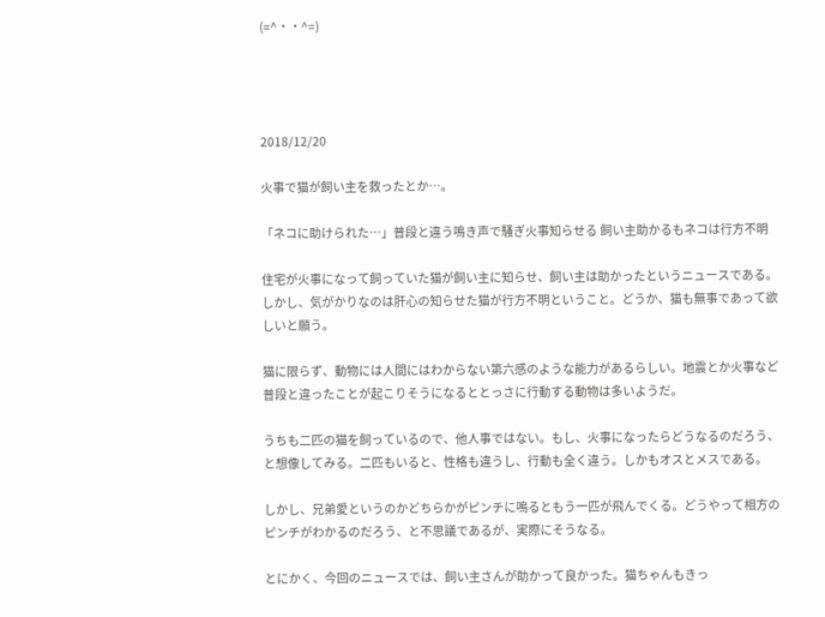(=^・・^=)




2018/12/20

火事で猫が飼い主を救ったとか…。

「ネコに助けられた…」普段と違う鳴き声で騒ぎ火事知らせる 飼い主助かるもネコは行方不明

住宅が火事になって飼っていた猫が飼い主に知らせ、飼い主は助かったというニュースである。しかし、気がかりなのは肝心の知らせた猫が行方不明ということ。どうか、猫も無事であって欲しいと願う。

猫に限らず、動物には人間にはわからない第六感のような能力があるらしい。地震とか火事など普段と違ったことが起こりそうになるととっさに行動する動物は多いようだ。

うちも二匹の猫を飼っているので、他人事ではない。もし、火事になったらどうなるのだろう、と想像してみる。二匹もいると、性格も違うし、行動も全く違う。しかもオスとメスである。

しかし、兄弟愛というのかどちらかがピンチに鳴るともう一匹が飛んでくる。どうやって相方のピンチがわかるのだろう、と不思議であるが、実際にそうなる。

とにかく、今回のニュースでは、飼い主さんが助かって良かった。猫ちゃんもきっ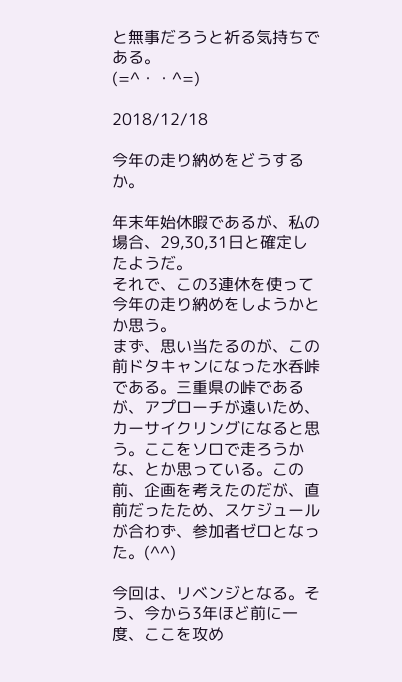と無事だろうと祈る気持ちである。
(=^・・^=)

2018/12/18

今年の走り納めをどうするか。

年末年始休暇であるが、私の場合、29,30,31日と確定したようだ。
それで、この3連休を使って今年の走り納めをしようかとか思う。
まず、思い当たるのが、この前ドタキャンになった水呑峠である。三重県の峠であるが、アプローチが遠いため、カーサイクリングになると思う。ここをソロで走ろうかな、とか思っている。この前、企画を考えたのだが、直前だったため、スケジュールが合わず、参加者ゼロとなった。(^^)

今回は、リベンジとなる。そう、今から3年ほど前に一度、ここを攻め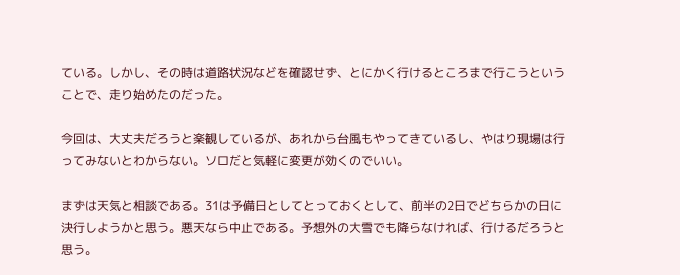ている。しかし、その時は道路状況などを確認せず、とにかく行けるところまで行こうということで、走り始めたのだった。

今回は、大丈夫だろうと楽観しているが、あれから台風もやってきているし、やはり現場は行ってみないとわからない。ソロだと気軽に変更が効くのでいい。

まずは天気と相談である。31は予備日としてとっておくとして、前半の2日でどちらかの日に決行しようかと思う。悪天なら中止である。予想外の大雪でも降らなければ、行けるだろうと思う。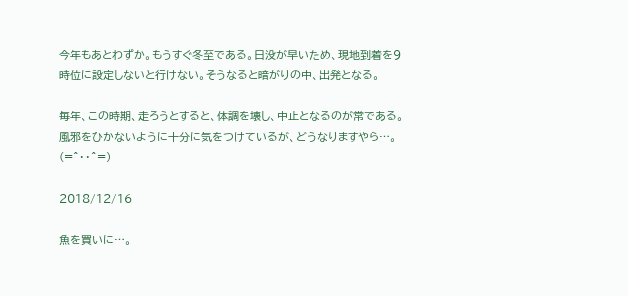今年もあとわずか。もうすぐ冬至である。日没が早いため、現地到着を9時位に設定しないと行けない。そうなると暗がりの中、出発となる。

毎年、この時期、走ろうとすると、体調を壊し、中止となるのが常である。風邪をひかないように十分に気をつけているが、どうなりますやら…。
(=^・・^=)

2018/12/16

魚を買いに…。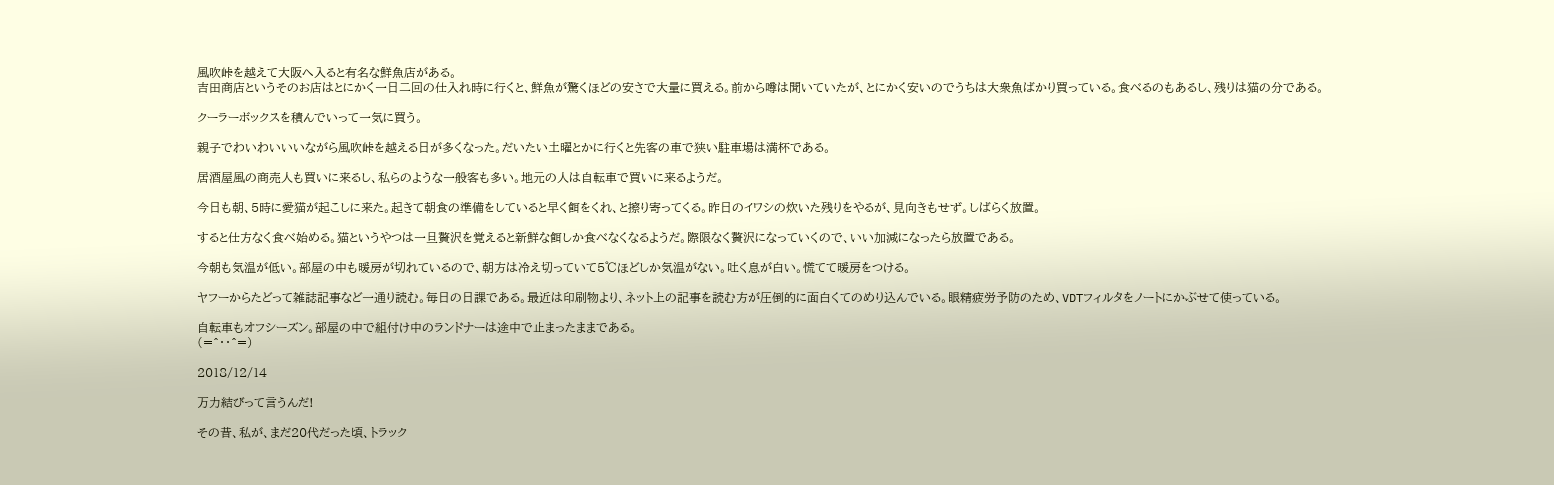風吹峠を越えて大阪へ入ると有名な鮮魚店がある。
吉田商店というそのお店はとにかく一日二回の仕入れ時に行くと、鮮魚が驚くほどの安さで大量に買える。前から噂は聞いていたが、とにかく安いのでうちは大衆魚ばかり買っている。食べるのもあるし、残りは猫の分である。

クーラーボックスを積んでいって一気に買う。

親子でわいわいいいながら風吹峠を越える日が多くなった。だいたい土曜とかに行くと先客の車で狭い駐車場は満杯である。

居酒屋風の商売人も買いに来るし、私らのような一般客も多い。地元の人は自転車で買いに来るようだ。

今日も朝、5時に愛猫が起こしに来た。起きて朝食の準備をしていると早く餌をくれ、と擦り寄ってくる。昨日のイワシの炊いた残りをやるが、見向きもせず。しばらく放置。

すると仕方なく食べ始める。猫というやつは一旦贅沢を覚えると新鮮な餌しか食べなくなるようだ。際限なく贅沢になっていくので、いい加減になったら放置である。

今朝も気温が低い。部屋の中も暖房が切れているので、朝方は冷え切っていて5℃ほどしか気温がない。吐く息が白い。慌てて暖房をつける。

ヤフーからたどって雑誌記事など一通り読む。毎日の日課である。最近は印刷物より、ネット上の記事を読む方が圧倒的に面白くてのめり込んでいる。眼精疲労予防のため、VDTフィルタをノートにかぶせて使っている。

自転車もオフシーズン。部屋の中で組付け中のランドナーは途中で止まったままである。
(=^・・^=)

2018/12/14

万力結びって言うんだ!

その昔、私が、まだ20代だった頃、トラック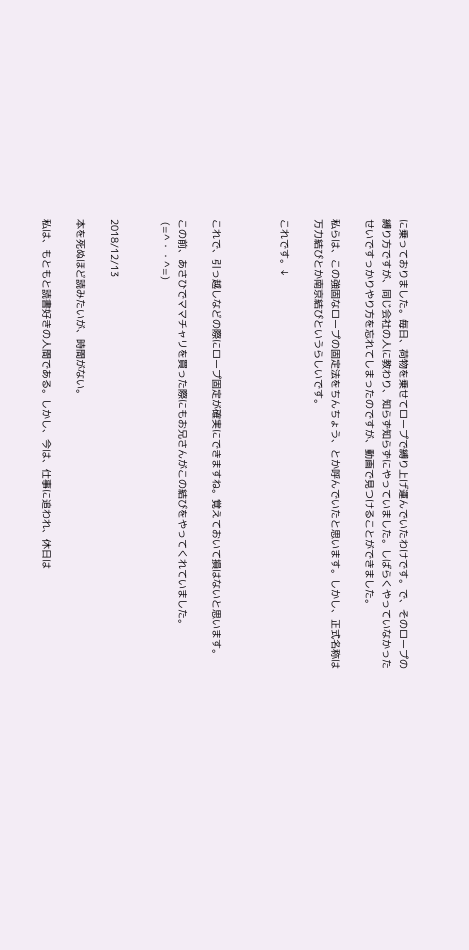に乗っておりました。毎日、荷物を乗せてロープで縛り上げ運んでいたわけです。で、そのロープの縛り方ですが、同じ会社の人に教わり、知らず知らずにやっていました。しばらくやっていなかったせいですっかりやり方を忘れてしまったのですが、動画で見つけることができました。

私らは、この強固なロープの固定法をちんちょう、とか呼んでいたと思います。しかし、正式名称は万力結びとか南京結びというらしいです。

これです。↓



これで、引っ越しなどの際にロープ固定が確実にできますね。覚えておいて損はないと思います。

この前、あさひでママチャリを買った際にもお兄さんがこの結びをやってくれていました。
 (=^・・^=)


2018/12/13

本を死ぬほど読みたいが、時間がない。

私は、もともと読書好きの人間である。しかし、今は、仕事に追われ、休日は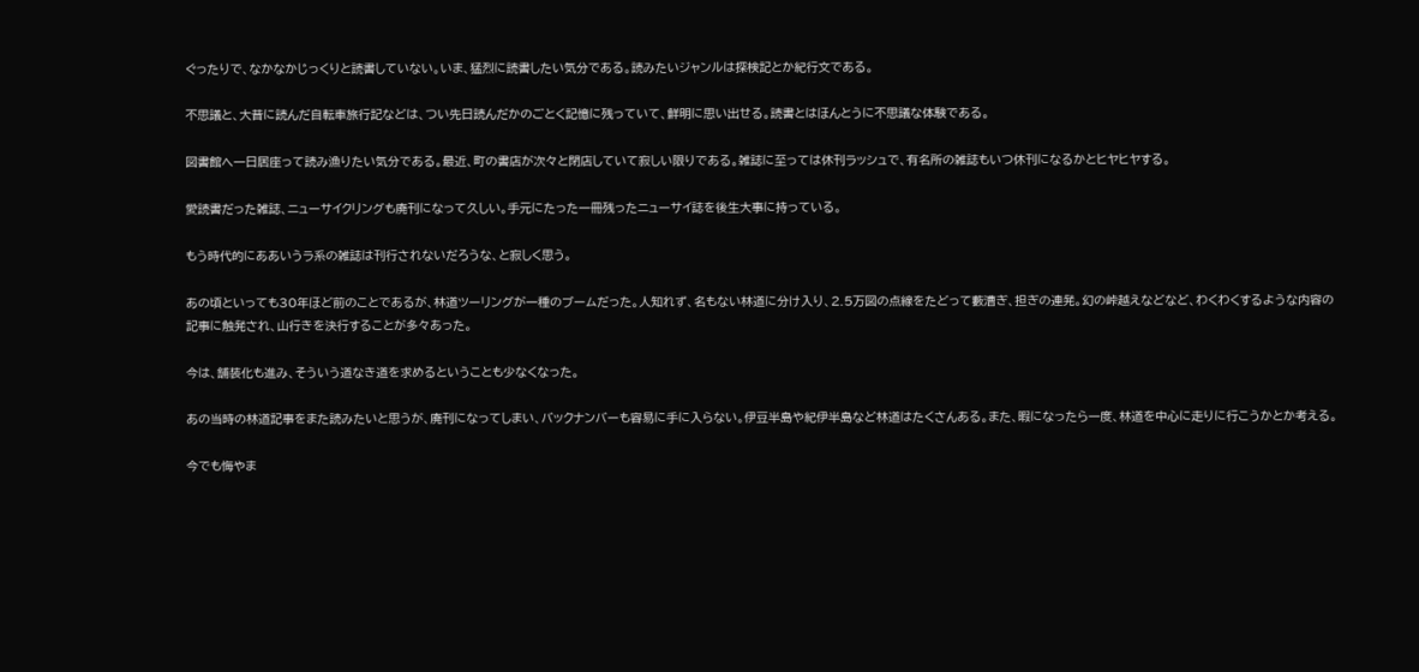ぐったりで、なかなかじっくりと読書していない。いま、猛烈に読書したい気分である。読みたいジャンルは探検記とか紀行文である。

不思議と、大昔に読んだ自転車旅行記などは、つい先日読んだかのごとく記憶に残っていて、鮮明に思い出せる。読書とはほんとうに不思議な体験である。

図書館へ一日居座って読み漁りたい気分である。最近、町の書店が次々と閉店していて寂しい限りである。雑誌に至っては休刊ラッシュで、有名所の雑誌もいつ休刊になるかとヒヤヒヤする。

愛読書だった雑誌、ニューサイクリングも廃刊になって久しい。手元にたった一冊残ったニューサイ誌を後生大事に持っている。

もう時代的にああいうラ系の雑誌は刊行されないだろうな、と寂しく思う。

あの頃といっても30年ほど前のことであるが、林道ツーリングが一種のブームだった。人知れず、名もない林道に分け入り、2.5万図の点線をたどって藪漕ぎ、担ぎの連発。幻の峠越えなどなど、わくわくするような内容の記事に触発され、山行きを決行することが多々あった。

今は、舗装化も進み、そういう道なき道を求めるということも少なくなった。

あの当時の林道記事をまた読みたいと思うが、廃刊になってしまい、バックナンバーも容易に手に入らない。伊豆半島や紀伊半島など林道はたくさんある。また、暇になったら一度、林道を中心に走りに行こうかとか考える。

今でも悔やま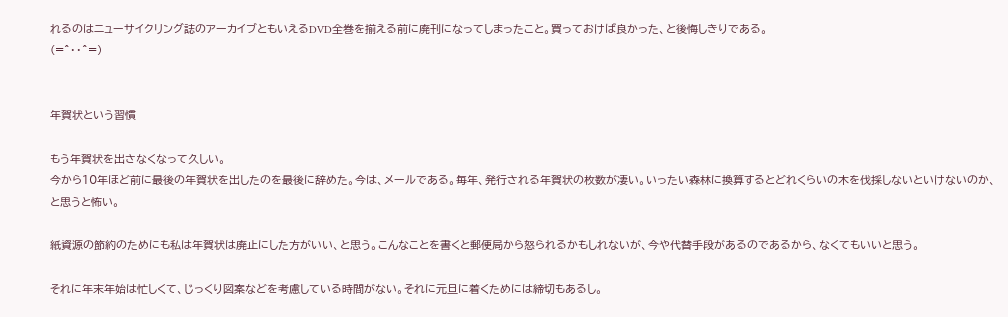れるのはニューサイクリング誌のアーカイブともいえるDVD全巻を揃える前に廃刊になってしまったこと。買っておけば良かった、と後悔しきりである。
(=^・・^=)


年賀状という習慣

もう年賀状を出さなくなって久しい。
今から10年ほど前に最後の年賀状を出したのを最後に辞めた。今は、メールである。毎年、発行される年賀状の枚数が凄い。いったい森林に換算するとどれくらいの木を伐採しないといけないのか、と思うと怖い。

紙資源の節約のためにも私は年賀状は廃止にした方がいい、と思う。こんなことを書くと郵便局から怒られるかもしれないが、今や代替手段があるのであるから、なくてもいいと思う。

それに年末年始は忙しくて、じっくり図案などを考慮している時間がない。それに元旦に着くためには締切もあるし。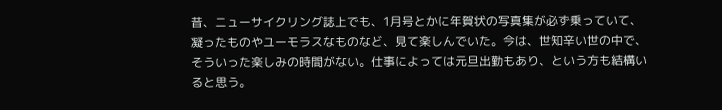昔、ニューサイクリング誌上でも、1月号とかに年賀状の写真集が必ず乗っていて、凝ったものやユーモラスなものなど、見て楽しんでいた。今は、世知辛い世の中で、そういった楽しみの時間がない。仕事によっては元旦出勤もあり、という方も結構いると思う。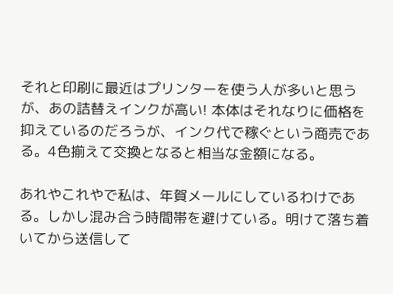それと印刷に最近はプリンターを使う人が多いと思うが、あの詰替えインクが高い! 本体はそれなりに価格を抑えているのだろうが、インク代で稼ぐという商売である。4色揃えて交換となると相当な金額になる。

あれやこれやで私は、年賀メールにしているわけである。しかし混み合う時間帯を避けている。明けて落ち着いてから送信して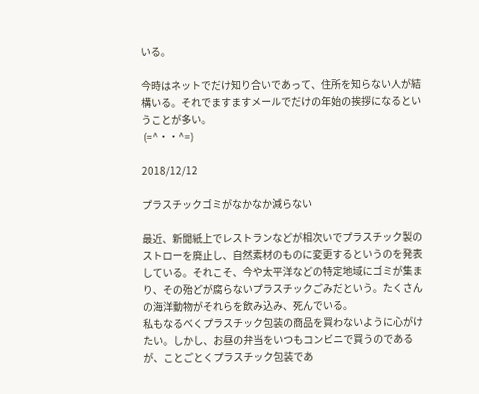いる。

今時はネットでだけ知り合いであって、住所を知らない人が結構いる。それでますますメールでだけの年始の挨拶になるということが多い。
 (=^・・^=)

2018/12/12

プラスチックゴミがなかなか減らない

最近、新聞紙上でレストランなどが相次いでプラスチック製のストローを廃止し、自然素材のものに変更するというのを発表している。それこそ、今や太平洋などの特定地域にゴミが集まり、その殆どが腐らないプラスチックごみだという。たくさんの海洋動物がそれらを飲み込み、死んでいる。
私もなるべくプラスチック包装の商品を買わないように心がけたい。しかし、お昼の弁当をいつもコンビニで買うのであるが、ことごとくプラスチック包装であ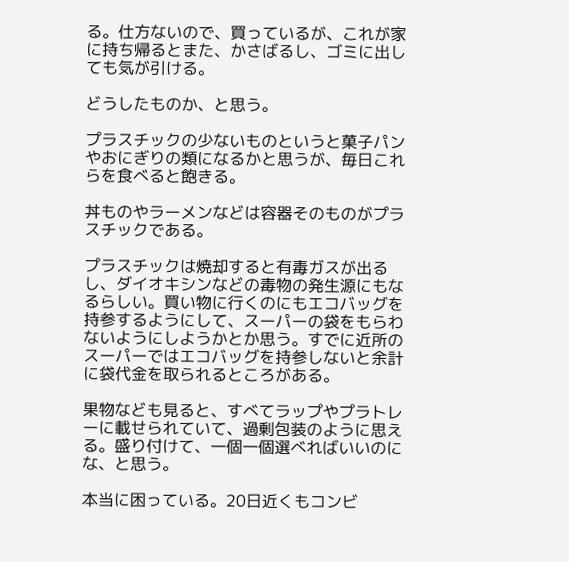る。仕方ないので、買っているが、これが家に持ち帰るとまた、かさばるし、ゴミに出しても気が引ける。

どうしたものか、と思う。

プラスチックの少ないものというと菓子パンやおにぎりの類になるかと思うが、毎日これらを食べると飽きる。

丼ものやラーメンなどは容器そのものがプラスチックである。

プラスチックは焼却すると有毒ガスが出るし、ダイオキシンなどの毒物の発生源にもなるらしい。買い物に行くのにもエコバッグを持参するようにして、スーパーの袋をもらわないようにしようかとか思う。すでに近所のスーパーではエコバッグを持参しないと余計に袋代金を取られるところがある。

果物なども見ると、すべてラップやプラトレーに載せられていて、過剰包装のように思える。盛り付けて、一個一個選べればいいのにな、と思う。

本当に困っている。20日近くもコンビ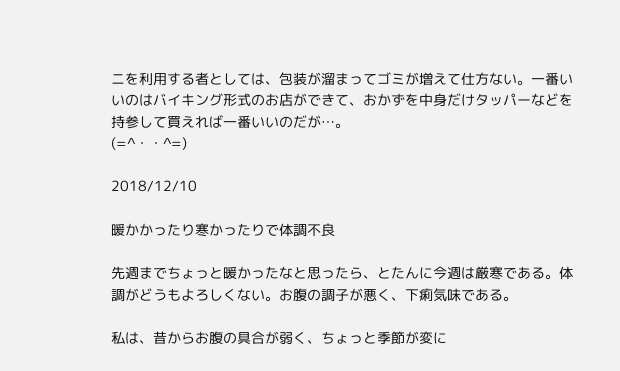ニを利用する者としては、包装が溜まってゴミが増えて仕方ない。一番いいのはバイキング形式のお店ができて、おかずを中身だけタッパーなどを持参して買えれば一番いいのだが…。
(=^・・^=)

2018/12/10

暖かかったり寒かったりで体調不良

先週までちょっと暖かったなと思ったら、とたんに今週は厳寒である。体調がどうもよろしくない。お腹の調子が悪く、下痢気味である。

私は、昔からお腹の具合が弱く、ちょっと季節が変に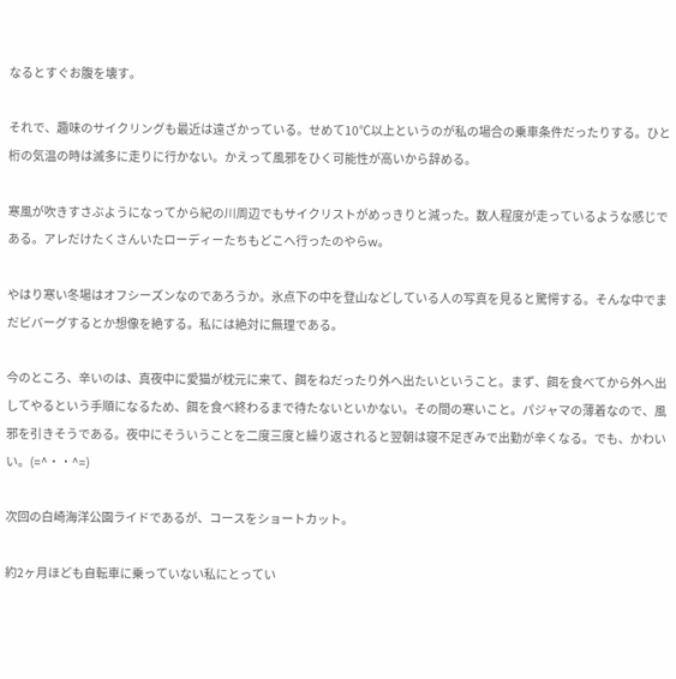なるとすぐお腹を壊す。

それで、趣味のサイクリングも最近は遠ざかっている。せめて10℃以上というのが私の場合の乗車条件だったりする。ひと桁の気温の時は滅多に走りに行かない。かえって風邪をひく可能性が高いから辞める。

寒風が吹きすさぶようになってから紀の川周辺でもサイクリストがめっきりと減った。数人程度が走っているような感じである。アレだけたくさんいたローディーたちもどこへ行ったのやらw。

やはり寒い冬場はオフシーズンなのであろうか。氷点下の中を登山などしている人の写真を見ると驚愕する。そんな中でまだビバーグするとか想像を絶する。私には絶対に無理である。

今のところ、辛いのは、真夜中に愛猫が枕元に来て、餌をねだったり外へ出たいということ。まず、餌を食べてから外へ出してやるという手順になるため、餌を食べ終わるまで待たないといかない。その間の寒いこと。パジャマの薄着なので、風邪を引きそうである。夜中にそういうことを二度三度と繰り返されると翌朝は寝不足ぎみで出勤が辛くなる。でも、かわいい。(=^・・^=)

次回の白崎海洋公園ライドであるが、コースをショートカット。

約2ヶ月ほども自転車に乗っていない私にとってい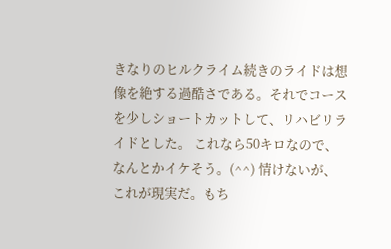きなりのヒルクライム続きのライドは想像を絶する過酷さである。それでコースを少しショートカットして、リハビリライドとした。 これなら50キロなので、なんとかイケそう。(^^) 情けないが、これが現実だ。もち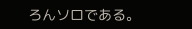ろんソロである。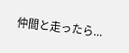仲間と走ったら...